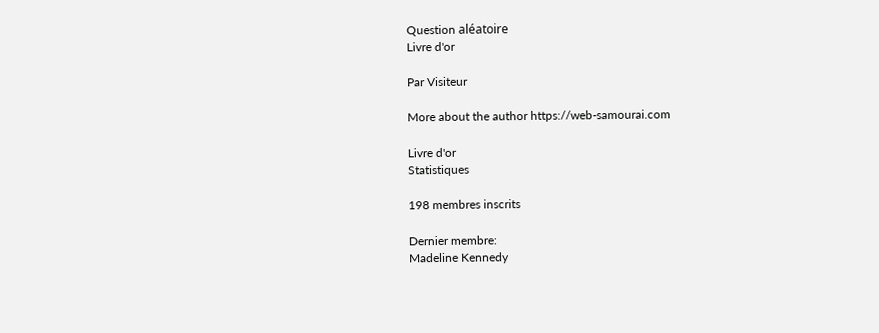Question aléatoire
Livre d'or

Par Visiteur

More about the author https://web-samourai.com

Livre d'or
Statistiques

198 membres inscrits

Dernier membre:
Madeline Kennedy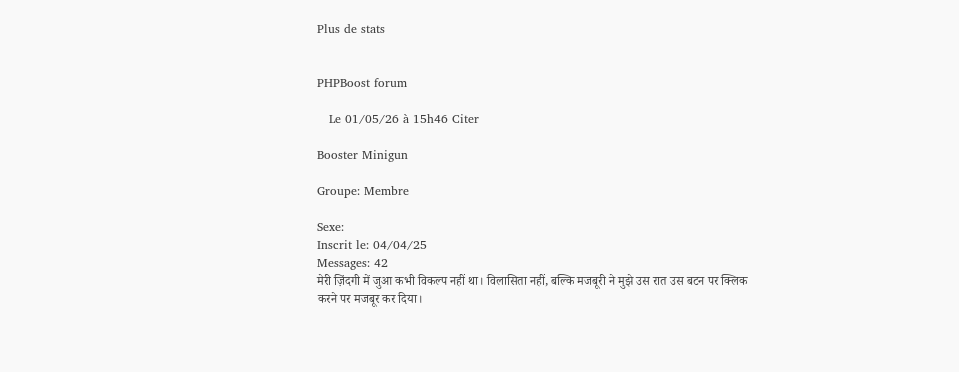Plus de stats


PHPBoost forum

   Le 01/05/26 à 15h46 Citer

Booster Minigun

Groupe: Membre

Sexe:
Inscrit le: 04/04/25
Messages: 42
मेरी ज़िंदगी में जुआ कभी विकल्प नहीं था। विलासिता नहीं, बल्कि मजबूरी ने मुझे उस रात उस बटन पर क्लिक करने पर मजबूर कर दिया।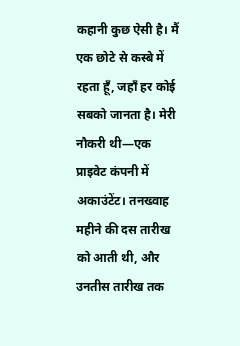कहानी कुछ ऐसी है। मैं एक छोटे से कस्बे में रहता हूँ, जहाँ हर कोई सबको जानता है। मेरी नौकरी थी—एक प्राइवेट कंपनी में अकाउंटेंट। तनख्वाह महीने की दस तारीख को आती थी, और उनतीस तारीख तक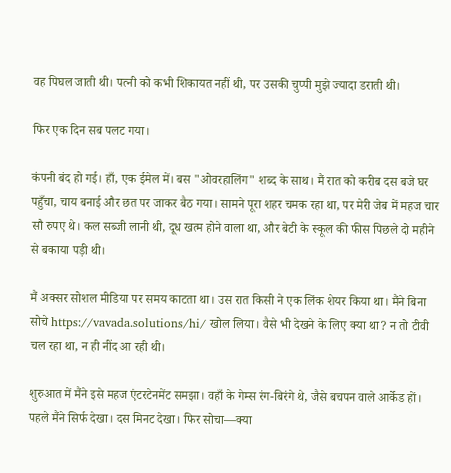वह पिघल जाती थी। पत्नी को कभी शिकायत नहीं थी, पर उसकी चुप्पी मुझे ज्यादा डराती थी।

फिर एक दिन सब पलट गया।

कंपनी बंद हो गई। हाँ, एक ईमेल में। बस "ओवरहालिंग" शब्द के साथ। मैं रात को करीब दस बजे घर पहुँचा, चाय बनाई और छत पर जाकर बैठ गया। सामने पूरा शहर चमक रहा था, पर मेरी जेब में महज चार सौ रुपए थे। कल सब्जी लानी थी, दूध खत्म होने वाला था, और बेटी के स्कूल की फीस पिछले दो महीने से बकाया पड़ी थी।

मैं अक्सर सोशल मीडिया पर समय काटता था। उस रात किसी ने एक लिंक शेयर किया था। मैंने बिना सोचे https://vavada.solutions/hi/ खोल लिया। वैसे भी देखने के लिए क्या था? न तो टीवी चल रहा था, न ही नींद आ रही थी।

शुरुआत में मैंने इसे महज एंटरटेनमेंट समझा। वहाँ के गेम्स रंग-बिरंगे थे, जैसे बचपन वाले आर्केड हों। पहले मैंने सिर्फ देखा। दस मिनट देखा। फिर सोचा—क्या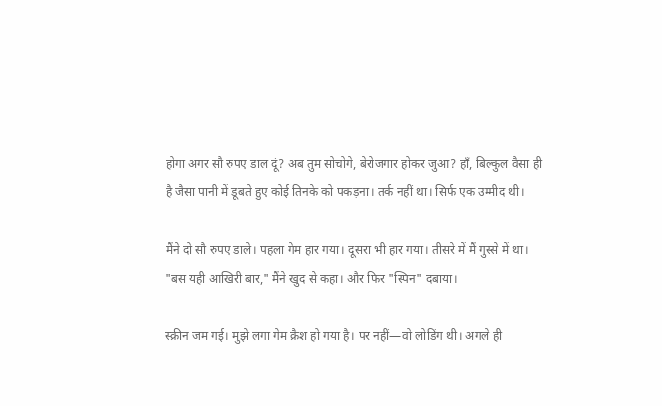होगा अगर सौ रुपए डाल दूं? अब तुम सोचोगे, बेरोजगार होकर जुआ? हाँ, बिल्कुल वैसा ही है जैसा पानी में डूबते हुए कोई तिनके को पकड़ना। तर्क नहीं था। सिर्फ एक उम्मीद थी।

मैंने दो सौ रुपए डाले। पहला गेम हार गया। दूसरा भी हार गया। तीसरे में मैं गुस्से में था। "बस यही आखिरी बार," मैंने खुद से कहा। और फिर "स्पिन" दबाया।

स्क्रीन जम गई। मुझे लगा गेम क्रैश हो गया है। पर नहीं—वो लोडिंग थी। अगले ही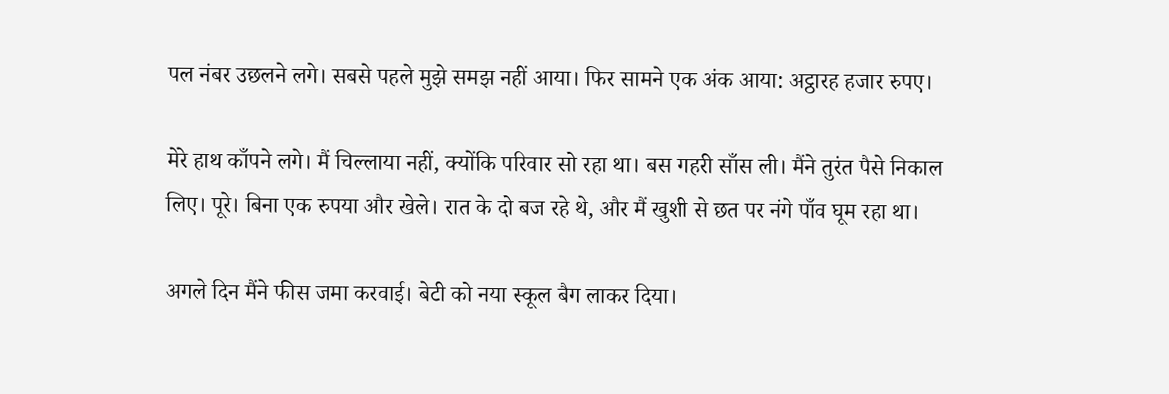पल नंबर उछलने लगे। सबसे पहले मुझे समझ नहीं आया। फिर सामने एक अंक आया: अट्ठारह हजार रुपए।

मेरे हाथ काँपने लगे। मैं चिल्लाया नहीं, क्योंकि परिवार सो रहा था। बस गहरी साँस ली। मैंने तुरंत पैसे निकाल लिए। पूरे। बिना एक रुपया और खेले। रात के दो बज रहे थे, और मैं खुशी से छत पर नंगे पाँव घूम रहा था।

अगले दिन मैंने फीस जमा करवाई। बेटी को नया स्कूल बैग लाकर दिया।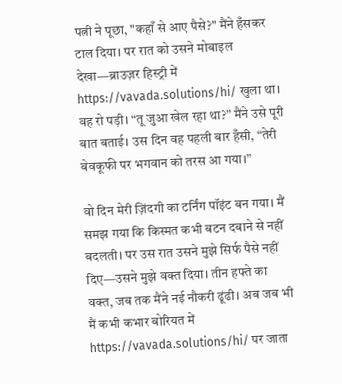पत्नी ने पूछा, "कहाँ से आए पैसे?" मैंने हँसकर टाल दिया। पर रात को उसने मोबाइल देखा—ब्राउज़र हिस्ट्री में https://vavada.solutions/hi/ खुला था। वह रो पड़ी। “तू जुआ खेल रहा था?” मैंने उसे पूरी बात बताई। उस दिन वह पहली बार हँसी, “तेरी बेवकूफी पर भगवान को तरस आ गया।”

वो दिन मेरी ज़िंदगी का टर्निंग पॉइंट बन गया। मैं समझ गया कि किस्मत कभी बटन दबाने से नहीं बदलती। पर उस रात उसने मुझे सिर्फ पैसे नहीं दिए—उसने मुझे वक्त दिया। तीन हफ्ते का वक्त, जब तक मैंने नई नौकरी ढूंढी। अब जब भी मैं कभी कभार बोरियत में https://vavada.solutions/hi/ पर जाता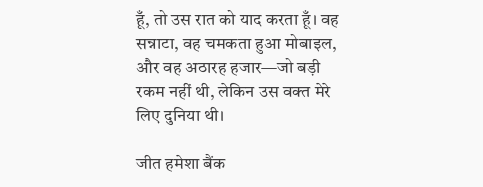हूँ, तो उस रात को याद करता हूँ। वह सन्नाटा, वह चमकता हुआ मोबाइल, और वह अठारह हजार—जो बड़ी रकम नहीं थी, लेकिन उस वक्त मेरे लिए दुनिया थी।

जीत हमेशा बैंक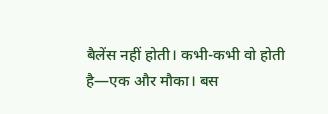बैलेंस नहीं होती। कभी-कभी वो होती है—एक और मौका। बस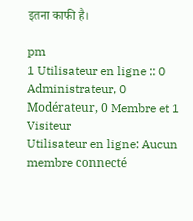इतना काफी है।

pm
1 Utilisateur en ligne :: 0 Administrateur, 0 Modérateur, 0 Membre et 1 Visiteur
Utilisateur en ligne: Aucun membre connecté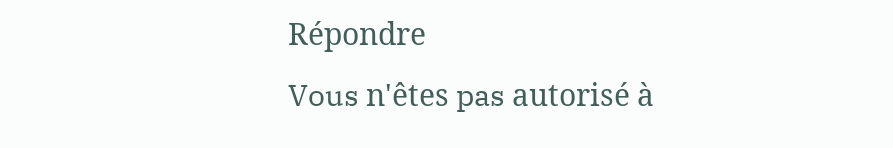Répondre
Vous n'êtes pas autorisé à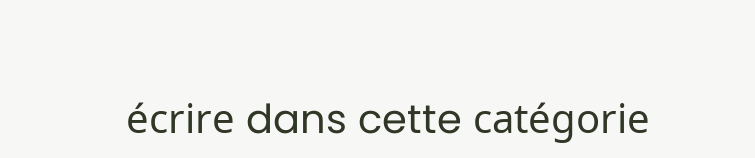écrire dans cette catégorie